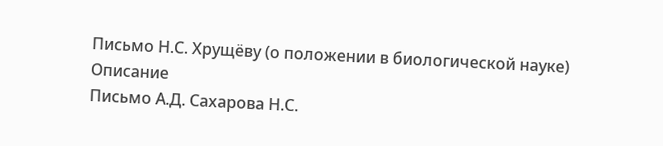Письмо Н.С. Хрущёву (о положении в биологической науке)
Описание
Письмо А.Д. Сахарова Н.С.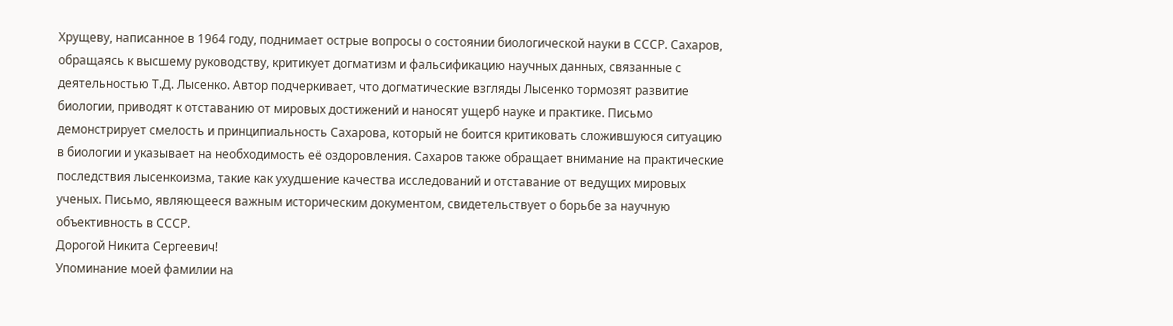Хрущеву, написанное в 1964 году, поднимает острые вопросы о состоянии биологической науки в СССР. Сахаров, обращаясь к высшему руководству, критикует догматизм и фальсификацию научных данных, связанные с деятельностью Т.Д. Лысенко. Автор подчеркивает, что догматические взгляды Лысенко тормозят развитие биологии, приводят к отставанию от мировых достижений и наносят ущерб науке и практике. Письмо демонстрирует смелость и принципиальность Сахарова, который не боится критиковать сложившуюся ситуацию в биологии и указывает на необходимость её оздоровления. Сахаров также обращает внимание на практические последствия лысенкоизма, такие как ухудшение качества исследований и отставание от ведущих мировых ученых. Письмо, являющееся важным историческим документом, свидетельствует о борьбе за научную объективность в СССР.
Дорогой Никита Сергеевич!
Упоминание моей фамилии на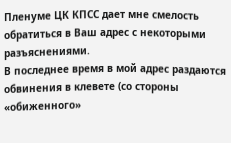Пленуме ЦК КПСС дает мне смелость обратиться в Ваш адрес с некоторыми разъяснениями.
В последнее время в мой адрес раздаются обвинения в клевете (со стороны «обиженного»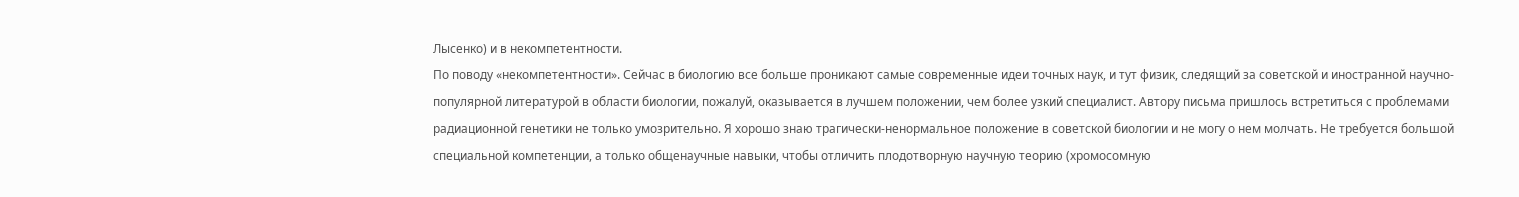Лысенко) и в некомпетентности.
По поводу «некомпетентности». Сейчас в биологию все больше проникают самые современные идеи точных наук, и тут физик, следящий за советской и иностранной научно-популярной литературой в области биологии, пожалуй, оказывается в лучшем положении, чем более узкий специалист. Автору письма пришлось встретиться с проблемами радиационной генетики не только умозрительно. Я хорошо знаю трагически-ненормальное положение в советской биологии и не могу о нем молчать. Не требуется большой специальной компетенции, а только общенаучные навыки, чтобы отличить плодотворную научную теорию (хромосомную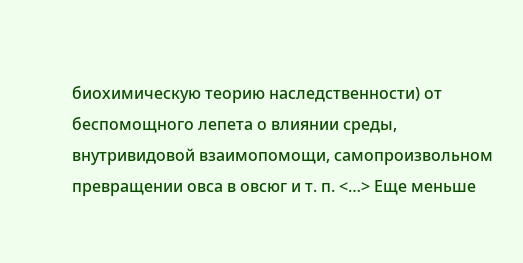биохимическую теорию наследственности) от беспомощного лепета о влиянии среды, внутривидовой взаимопомощи, самопроизвольном превращении овса в овсюг и т. п. <…> Еще меньше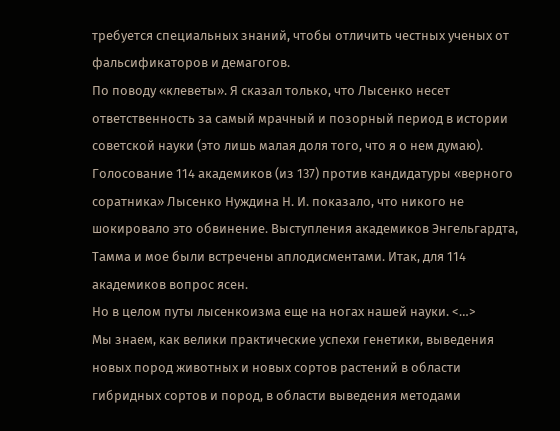требуется специальных знаний, чтобы отличить честных ученых от фальсификаторов и демагогов.
По поводу «клеветы». Я сказал только, что Лысенко несет ответственность за самый мрачный и позорный период в истории советской науки (это лишь малая доля того, что я о нем думаю). Голосование 114 академиков (из 137) против кандидатуры «верного соратника» Лысенко Нуждина Н. И. показало, что никого не шокировало это обвинение. Выступления академиков Энгельгардта, Тамма и мое были встречены аплодисментами. Итак, для 114 академиков вопрос ясен.
Но в целом путы лысенкоизма еще на ногах нашей науки. <…>
Мы знаем, как велики практические успехи генетики, выведения новых пород животных и новых сортов растений в области гибридных сортов и пород, в области выведения методами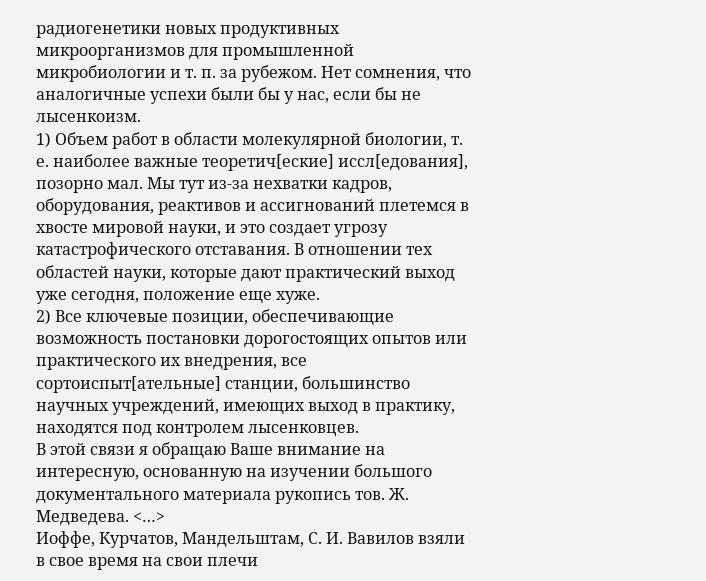радиогенетики новых продуктивных микроорганизмов для промышленной микробиологии и т. п. за рубежом. Нет сомнения, что аналогичные успехи были бы у нас, если бы не лысенкоизм.
1) Объем работ в области молекулярной биологии, т. е. наиболее важные теоретич[еские] иссл[едования], позорно мал. Мы тут из-за нехватки кадров, оборудования, реактивов и ассигнований плетемся в хвосте мировой науки, и это создает угрозу катастрофического отставания. В отношении тех областей науки, которые дают практический выход уже сегодня, положение еще хуже.
2) Все ключевые позиции, обеспечивающие возможность постановки дорогостоящих опытов или практического их внедрения, все сортоиспыт[ательные] станции, большинство научных учреждений, имеющих выход в практику, находятся под контролем лысенковцев.
В этой связи я обращаю Ваше внимание на интересную, основанную на изучении большого документального материала рукопись тов. Ж. Медведева. <…>
Иоффе, Курчатов, Мандельштам, С. И. Вавилов взяли в свое время на свои плечи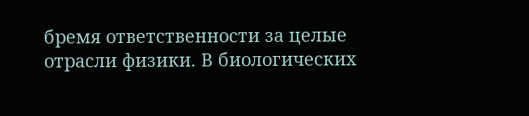бремя ответственности за целые отрасли физики. В биологических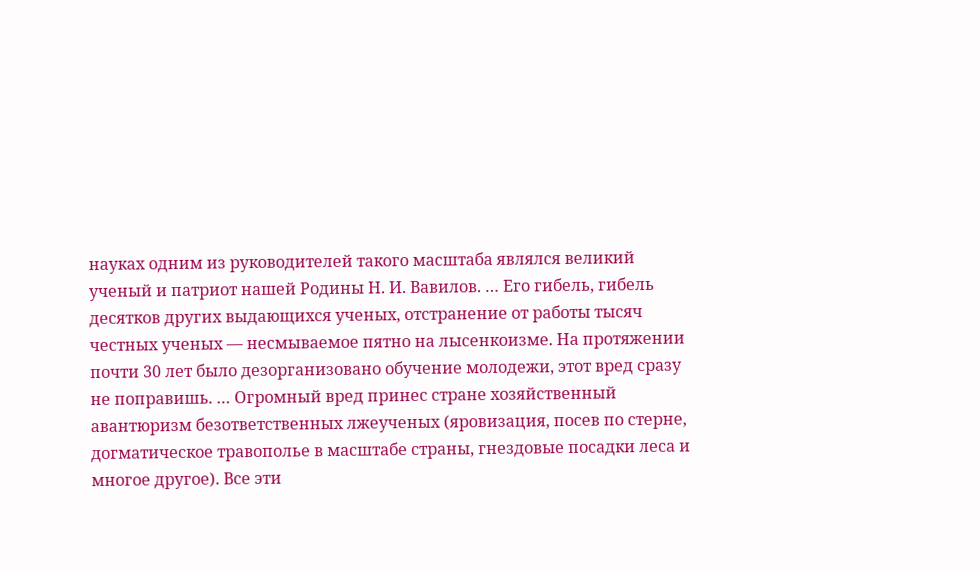науках одним из руководителей такого масштаба являлся великий ученый и патриот нашей Родины Н. И. Вавилов. … Его гибель, гибель десятков других выдающихся ученых, отстранение от работы тысяч честных ученых — несмываемое пятно на лысенкоизме. На протяжении почти 30 лет было дезорганизовано обучение молодежи, этот вред сразу не поправишь. … Огромный вред принес стране хозяйственный авантюризм безответственных лжеученых (яровизация, посев по стерне, догматическое травополье в масштабе страны, гнездовые посадки леса и многое другое). Все эти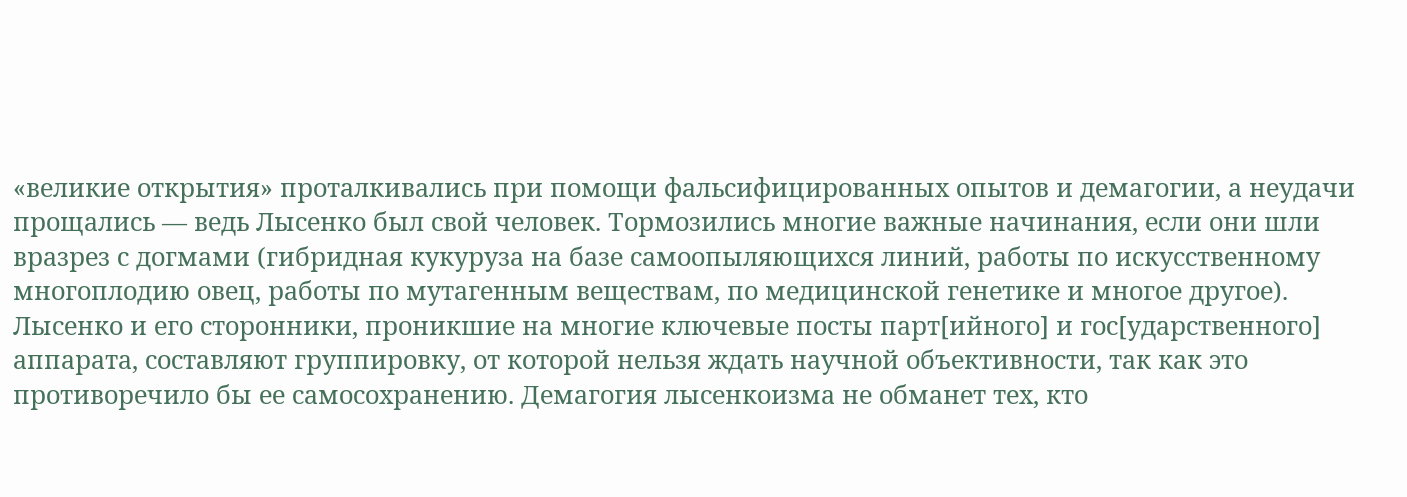«великие открытия» проталкивались при помощи фальсифицированных опытов и демагогии, а неудачи прощались — ведь Лысенко был свой человек. Тормозились многие важные начинания, если они шли вразрез с догмами (гибридная кукуруза на базе самоопыляющихся линий, работы по искусственному многоплодию овец, работы по мутагенным веществам, по медицинской генетике и многое другое). Лысенко и его сторонники, проникшие на многие ключевые посты парт[ийного] и гос[ударственного] аппарата, составляют группировку, от которой нельзя ждать научной объективности, так как это противоречило бы ее самосохранению. Демагогия лысенкоизма не обманет тех, кто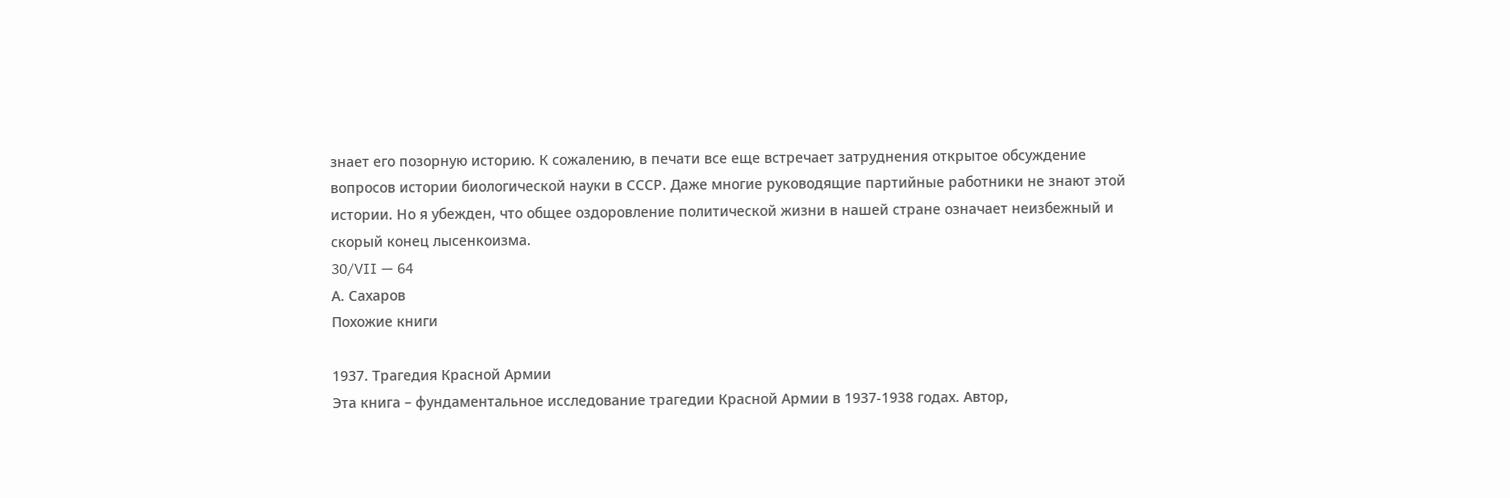знает его позорную историю. К сожалению, в печати все еще встречает затруднения открытое обсуждение вопросов истории биологической науки в СССР. Даже многие руководящие партийные работники не знают этой истории. Но я убежден, что общее оздоровление политической жизни в нашей стране означает неизбежный и скорый конец лысенкоизма.
30/VII — 64
А. Сахаров
Похожие книги

1937. Трагедия Красной Армии
Эта книга – фундаментальное исследование трагедии Красной Армии в 1937-1938 годах. Автор,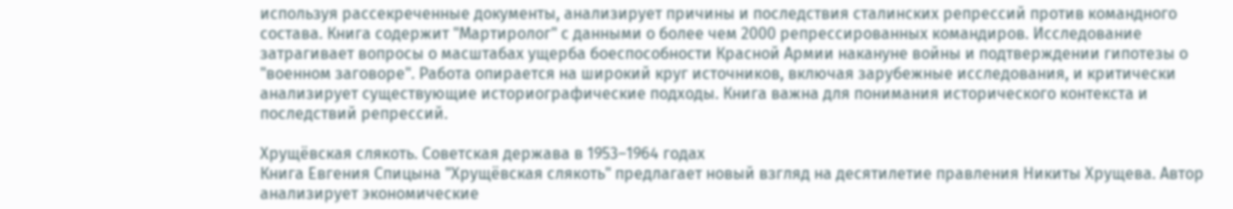используя рассекреченные документы, анализирует причины и последствия сталинских репрессий против командного состава. Книга содержит "Мартиролог" с данными о более чем 2000 репрессированных командиров. Исследование затрагивает вопросы о масштабах ущерба боеспособности Красной Армии накануне войны и подтверждении гипотезы о "военном заговоре". Работа опирается на широкий круг источников, включая зарубежные исследования, и критически анализирует существующие историографические подходы. Книга важна для понимания исторического контекста и последствий репрессий.

Хрущёвская слякоть. Советская держава в 1953–1964 годах
Книга Евгения Спицына "Хрущёвская слякоть" предлагает новый взгляд на десятилетие правления Никиты Хрущева. Автор анализирует экономические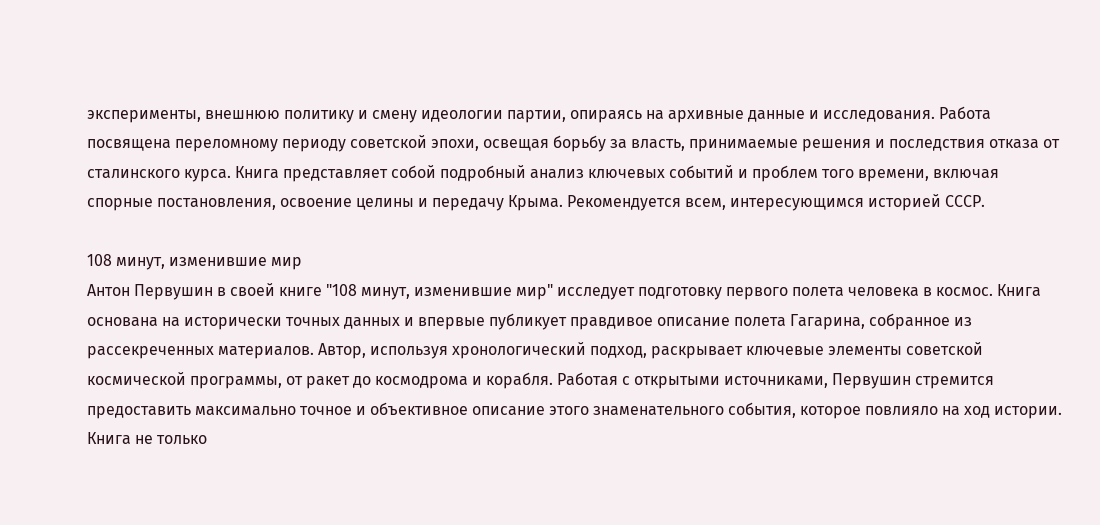эксперименты, внешнюю политику и смену идеологии партии, опираясь на архивные данные и исследования. Работа посвящена переломному периоду советской эпохи, освещая борьбу за власть, принимаемые решения и последствия отказа от сталинского курса. Книга представляет собой подробный анализ ключевых событий и проблем того времени, включая спорные постановления, освоение целины и передачу Крыма. Рекомендуется всем, интересующимся историей СССР.

108 минут, изменившие мир
Антон Первушин в своей книге "108 минут, изменившие мир" исследует подготовку первого полета человека в космос. Книга основана на исторически точных данных и впервые публикует правдивое описание полета Гагарина, собранное из рассекреченных материалов. Автор, используя хронологический подход, раскрывает ключевые элементы советской космической программы, от ракет до космодрома и корабля. Работая с открытыми источниками, Первушин стремится предоставить максимально точное и объективное описание этого знаменательного события, которое повлияло на ход истории. Книга не только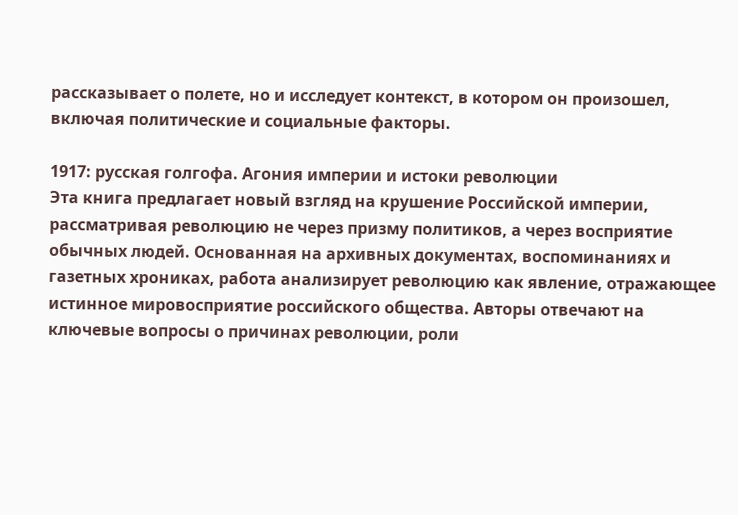рассказывает о полете, но и исследует контекст, в котором он произошел, включая политические и социальные факторы.

1917: русская голгофа. Агония империи и истоки революции
Эта книга предлагает новый взгляд на крушение Российской империи, рассматривая революцию не через призму политиков, а через восприятие обычных людей. Основанная на архивных документах, воспоминаниях и газетных хрониках, работа анализирует революцию как явление, отражающее истинное мировосприятие российского общества. Авторы отвечают на ключевые вопросы о причинах революции, роли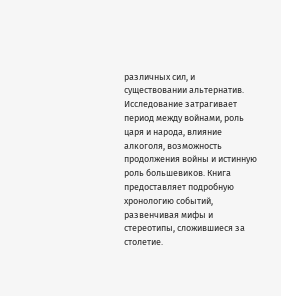различных сил, и существовании альтернатив. Исследование затрагивает период между войнами, роль царя и народа, влияние алкоголя, возможность продолжения войны и истинную роль большевиков. Книга предоставляет подробную хронологию событий, развенчивая мифы и стереотипы, сложившиеся за столетие.